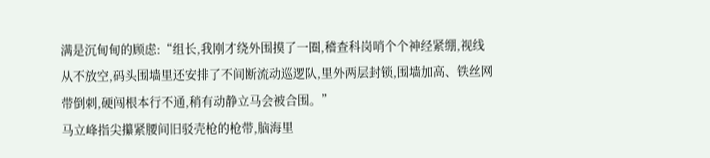满是沉甸甸的顾虑:“组长,我刚才绕外围摸了一圈,稽查科岗哨个个神经紧绷,视线从不放空,码头围墙里还安排了不间断流动巡逻队,里外两层封锁,围墙加高、铁丝网带倒刺,硬闯根本行不通,稍有动静立马会被合围。”
马立峰指尖攥紧腰间旧驳壳枪的枪带,脑海里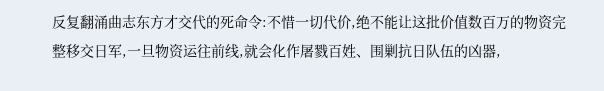反复翻涌曲志东方才交代的死命令:不惜一切代价,绝不能让这批价值数百万的物资完整移交日军,一旦物资运往前线,就会化作屠戮百姓、围剿抗日队伍的凶器,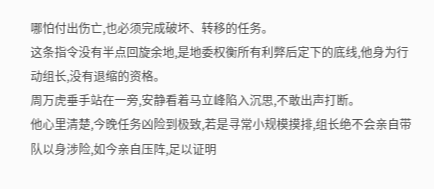哪怕付出伤亡,也必须完成破坏、转移的任务。
这条指令没有半点回旋余地,是地委权衡所有利弊后定下的底线,他身为行动组长,没有退缩的资格。
周万虎垂手站在一旁,安静看着马立峰陷入沉思,不敢出声打断。
他心里清楚,今晚任务凶险到极致,若是寻常小规模摸排,组长绝不会亲自带队以身涉险,如今亲自压阵,足以证明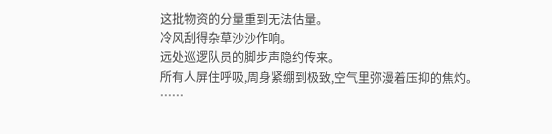这批物资的分量重到无法估量。
冷风刮得杂草沙沙作响。
远处巡逻队员的脚步声隐约传来。
所有人屏住呼吸,周身紧绷到极致,空气里弥漫着压抑的焦灼。
……